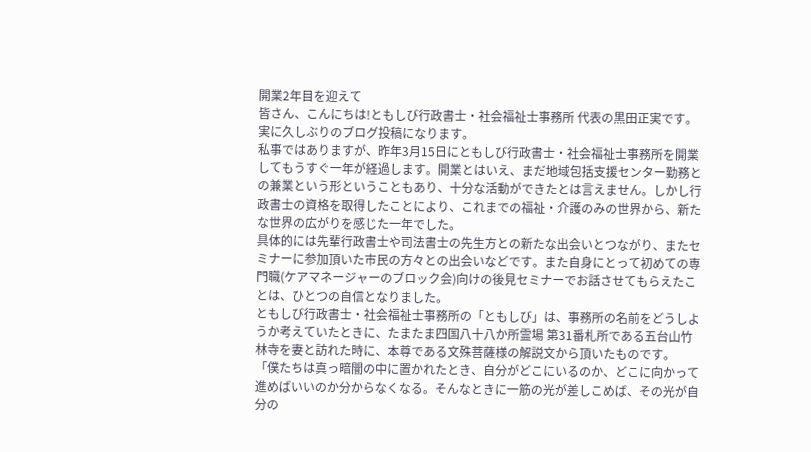開業2年目を迎えて
皆さん、こんにちは!ともしび行政書士・社会福祉士事務所 代表の黒田正実です。
実に久しぶりのブログ投稿になります。
私事ではありますが、昨年3月15日にともしび行政書士・社会福祉士事務所を開業してもうすぐ一年が経過します。開業とはいえ、まだ地域包括支援センター勤務との兼業という形ということもあり、十分な活動ができたとは言えません。しかし行政書士の資格を取得したことにより、これまでの福祉・介護のみの世界から、新たな世界の広がりを感じた一年でした。
具体的には先輩行政書士や司法書士の先生方との新たな出会いとつながり、またセミナーに参加頂いた市民の方々との出会いなどです。また自身にとって初めての専門職(ケアマネージャーのブロック会)向けの後見セミナーでお話させてもらえたことは、ひとつの自信となりました。
ともしび行政書士・社会福祉士事務所の「ともしび」は、事務所の名前をどうしようか考えていたときに、たまたま四国八十八か所霊場 第31番札所である五台山竹林寺を妻と訪れた時に、本尊である文殊菩薩様の解説文から頂いたものです。
「僕たちは真っ暗闇の中に置かれたとき、自分がどこにいるのか、どこに向かって進めばいいのか分からなくなる。そんなときに一筋の光が差しこめば、その光が自分の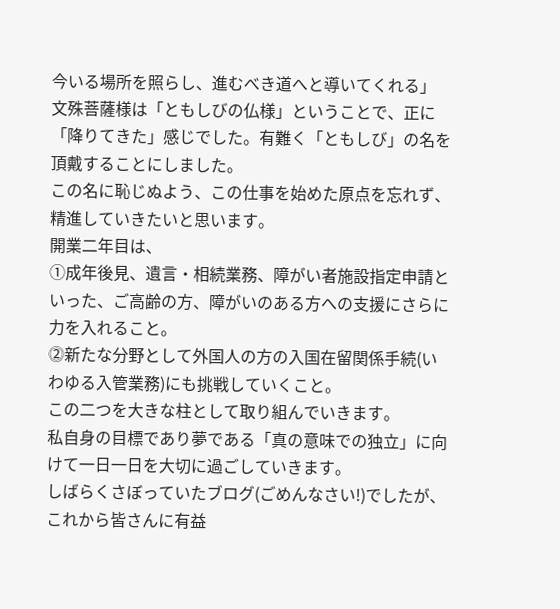今いる場所を照らし、進むべき道へと導いてくれる」
文殊菩薩様は「ともしびの仏様」ということで、正に「降りてきた」感じでした。有難く「ともしび」の名を頂戴することにしました。
この名に恥じぬよう、この仕事を始めた原点を忘れず、精進していきたいと思います。
開業二年目は、
①成年後見、遺言・相続業務、障がい者施設指定申請といった、ご高齢の方、障がいのある方への支援にさらに力を入れること。
⓶新たな分野として外国人の方の入国在留関係手続(いわゆる入管業務)にも挑戦していくこと。
この二つを大きな柱として取り組んでいきます。
私自身の目標であり夢である「真の意味での独立」に向けて一日一日を大切に過ごしていきます。
しばらくさぼっていたブログ(ごめんなさい!)でしたが、これから皆さんに有益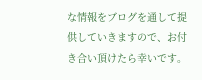な情報をブログを通して提供していきますので、お付き合い頂けたら幸いです。